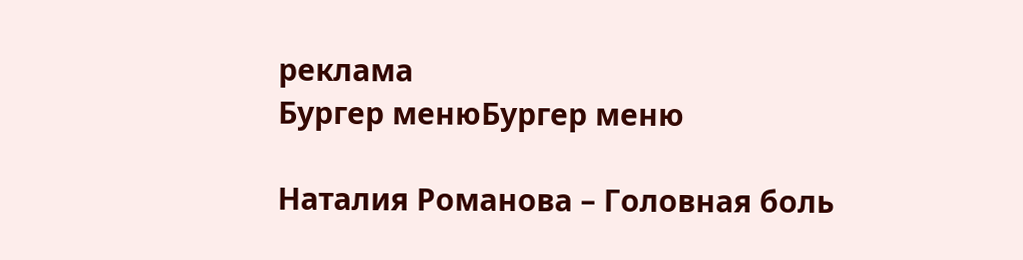реклама
Бургер менюБургер меню

Наталия Романова – Головная боль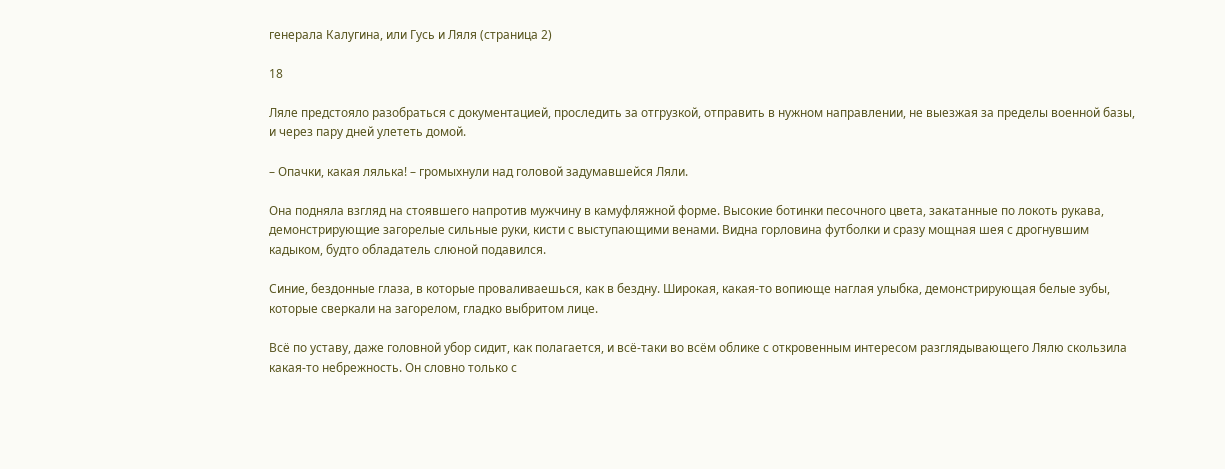генерала Калугина, или Гусь и Ляля (страница 2)

18

Ляле предстояло разобраться с документацией, проследить за отгрузкой, отправить в нужном направлении, не выезжая за пределы военной базы, и через пару дней улететь домой.

– Опачки, какая лялька! – громыхнули над головой задумавшейся Ляли.

Она подняла взгляд на стоявшего напротив мужчину в камуфляжной форме. Высокие ботинки песочного цвета, закатанные по локоть рукава, демонстрирующие загорелые сильные руки, кисти с выступающими венами. Видна горловина футболки и сразу мощная шея с дрогнувшим кадыком, будто обладатель слюной подавился.

Синие, бездонные глаза, в которые проваливаешься, как в бездну. Широкая, какая-то вопиюще наглая улыбка, демонстрирующая белые зубы, которые сверкали на загорелом, гладко выбритом лице.

Всё по уставу, даже головной убор сидит, как полагается, и всё-таки во всём облике с откровенным интересом разглядывающего Лялю скользила какая-то небрежность. Он словно только с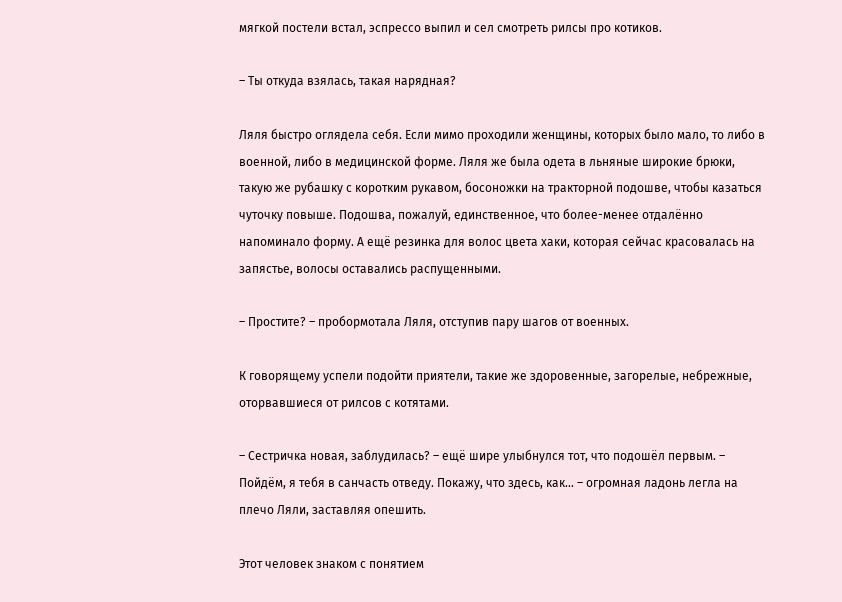мягкой постели встал, эспрессо выпил и сел смотреть рилсы про котиков.

– Ты откуда взялась, такая нарядная?

Ляля быстро оглядела себя. Если мимо проходили женщины, которых было мало, то либо в военной, либо в медицинской форме. Ляля же была одета в льняные широкие брюки, такую же рубашку с коротким рукавом, босоножки на тракторной подошве, чтобы казаться чуточку повыше. Подошва, пожалуй, единственное, что более-менее отдалённо напоминало форму. А ещё резинка для волос цвета хаки, которая сейчас красовалась на запястье, волосы оставались распущенными.

– Простите? – пробормотала Ляля, отступив пару шагов от военных.

К говорящему успели подойти приятели, такие же здоровенные, загорелые, небрежные, оторвавшиеся от рилсов с котятами.

– Сестричка новая, заблудилась? – ещё шире улыбнулся тот, что подошёл первым. – Пойдём, я тебя в санчасть отведу. Покажу, что здесь, как… – огромная ладонь легла на плечо Ляли, заставляя опешить.

Этот человек знаком с понятием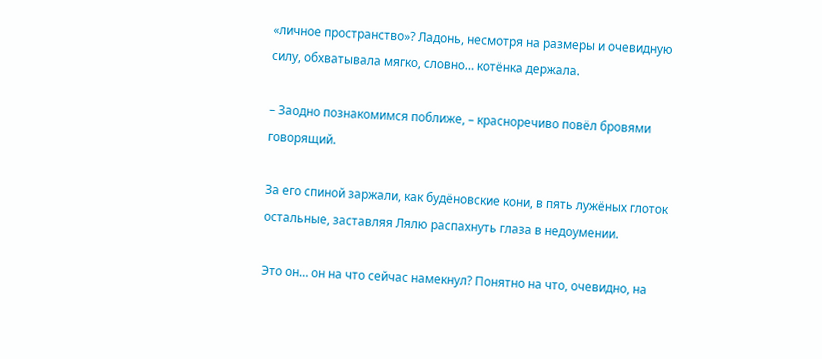«личное пространство»? Ладонь, несмотря на размеры и очевидную силу, обхватывала мягко, словно… котёнка держала.

– Заодно познакомимся поближе, – красноречиво повёл бровями говорящий.

За его спиной заржали, как будёновские кони, в пять лужёных глоток остальные, заставляя Лялю распахнуть глаза в недоумении.

Это он… он на что сейчас намекнул? Понятно на что, очевидно, на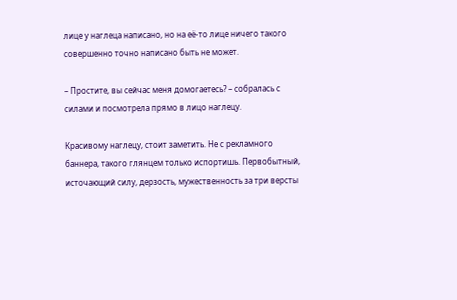лице у наглеца написано, но на её-то лице ничего такого совершенно точно написано быть не может.

– Простите, вы сейчас меня домогаетесь? – собралась с силами и посмотрела прямо в лицо наглецу.

Красивому наглецу, стоит заметить. Не с рекламного баннера, такого глянцем только испортишь. Первобытный, источающий силу, дерзость, мужественность за три версты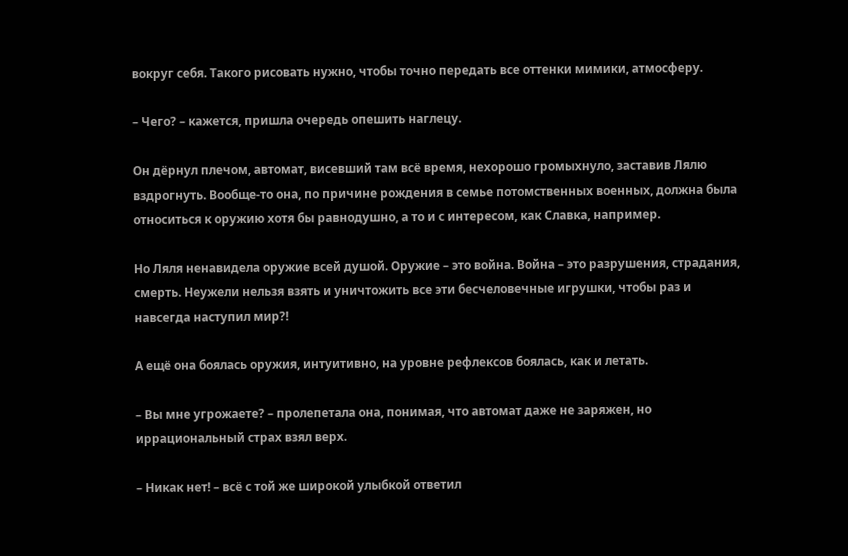вокруг себя. Такого рисовать нужно, чтобы точно передать все оттенки мимики, атмосферу.

– Чего? – кажется, пришла очередь опешить наглецу.

Он дёрнул плечом, автомат, висевший там всё время, нехорошо громыхнуло, заставив Лялю вздрогнуть. Вообще-то она, по причине рождения в семье потомственных военных, должна была относиться к оружию хотя бы равнодушно, а то и с интересом, как Славка, например.

Но Ляля ненавидела оружие всей душой. Оружие – это война. Война – это разрушения, страдания, смерть. Неужели нельзя взять и уничтожить все эти бесчеловечные игрушки, чтобы раз и навсегда наступил мир?!

А ещё она боялась оружия, интуитивно, на уровне рефлексов боялась, как и летать.

– Вы мне угрожаете? – пролепетала она, понимая, что автомат даже не заряжен, но иррациональный страх взял верх.

– Никак нет! – всё с той же широкой улыбкой ответил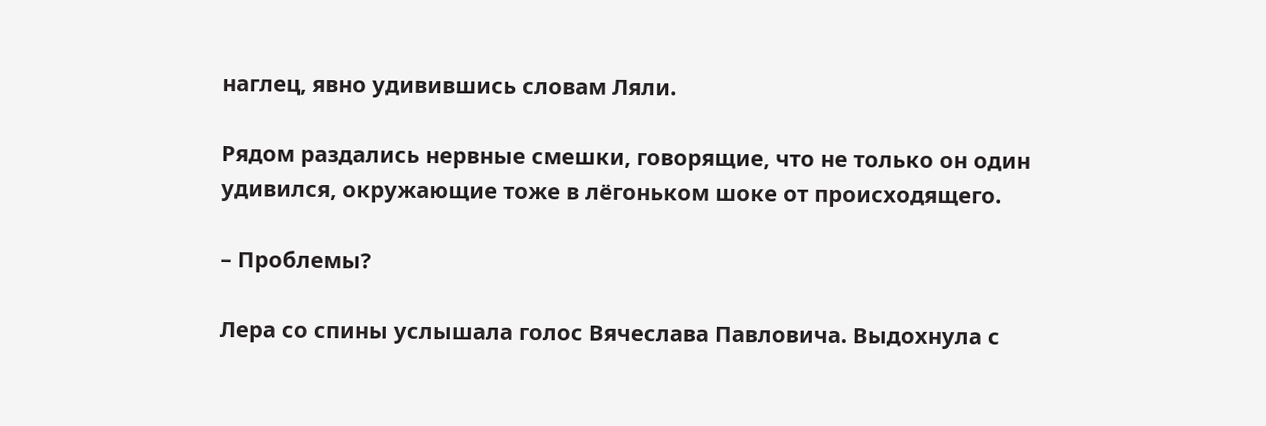наглец, явно удивившись словам Ляли.

Рядом раздались нервные смешки, говорящие, что не только он один удивился, окружающие тоже в лёгоньком шоке от происходящего.

– Проблемы?

Лера со спины услышала голос Вячеслава Павловича. Выдохнула с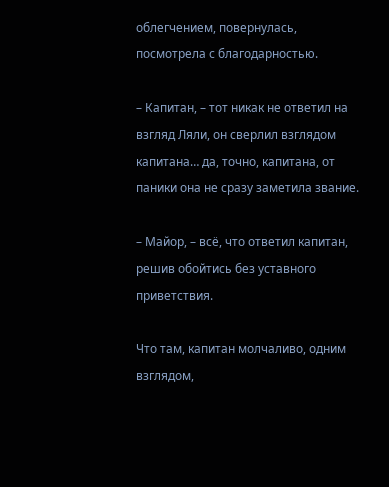облегчением, повернулась, посмотрела с благодарностью.

– Капитан, – тот никак не ответил на взгляд Ляли, он сверлил взглядом капитана… да, точно, капитана, от паники она не сразу заметила звание.

– Майор, – всё, что ответил капитан, решив обойтись без уставного приветствия.

Что там, капитан молчаливо, одним взглядом,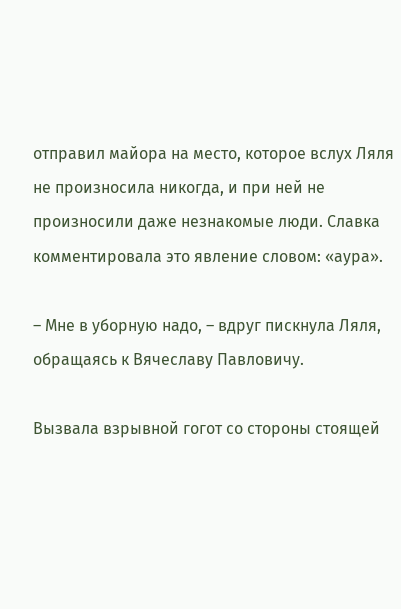отправил майора на место, которое вслух Ляля не произносила никогда, и при ней не произносили даже незнакомые люди. Славка комментировала это явление словом: «аура».

– Мне в уборную надо, – вдруг пискнула Ляля, обращаясь к Вячеславу Павловичу.

Вызвала взрывной гогот со стороны стоящей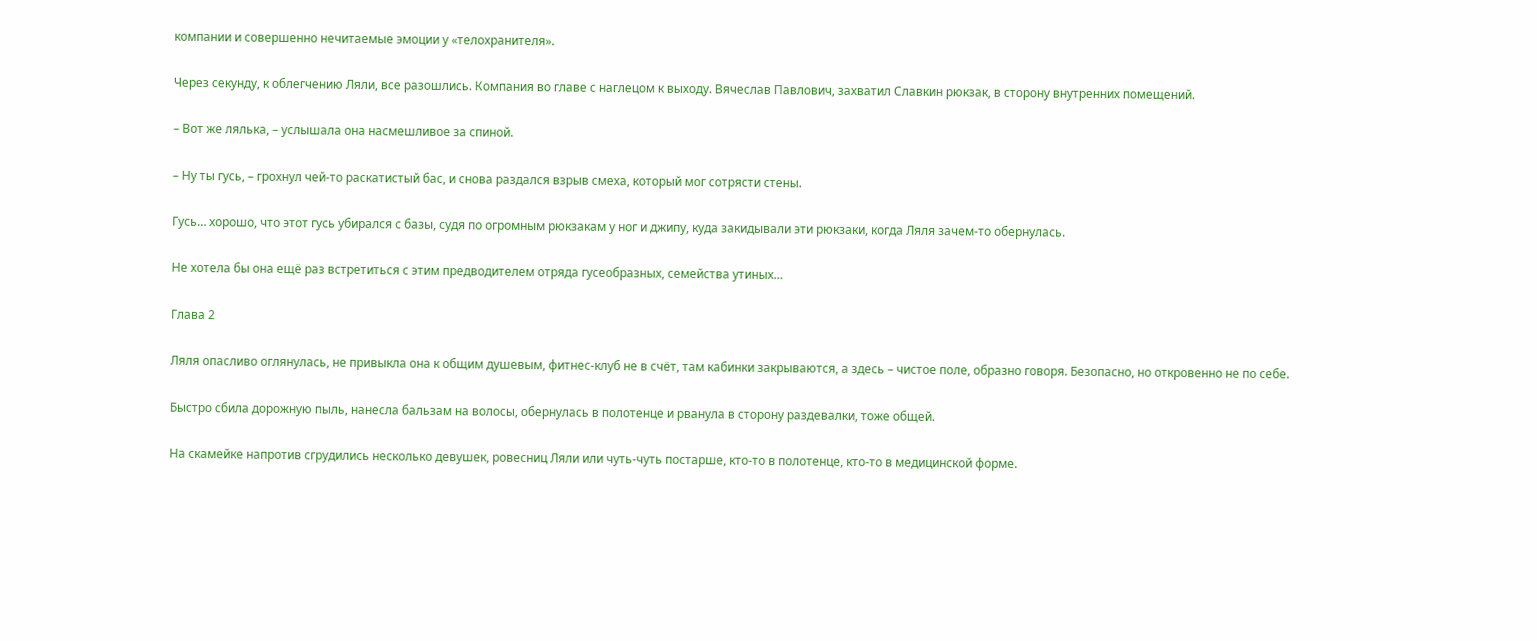компании и совершенно нечитаемые эмоции у «телохранителя».

Через секунду, к облегчению Ляли, все разошлись. Компания во главе с наглецом к выходу. Вячеслав Павлович, захватил Славкин рюкзак, в сторону внутренних помещений.

– Вот же лялька, – услышала она насмешливое за спиной.

– Ну ты гусь, – грохнул чей-то раскатистый бас, и снова раздался взрыв смеха, который мог сотрясти стены.

Гусь… хорошо, что этот гусь убирался с базы, судя по огромным рюкзакам у ног и джипу, куда закидывали эти рюкзаки, когда Ляля зачем-то обернулась.

Не хотела бы она ещё раз встретиться с этим предводителем отряда гусеобразных, семейства утиных…

Глава 2

Ляля опасливо оглянулась, не привыкла она к общим душевым, фитнес-клуб не в счёт, там кабинки закрываются, а здесь – чистое поле, образно говоря. Безопасно, но откровенно не по себе.

Быстро сбила дорожную пыль, нанесла бальзам на волосы, обернулась в полотенце и рванула в сторону раздевалки, тоже общей.

На скамейке напротив сгрудились несколько девушек, ровесниц Ляли или чуть-чуть постарше, кто-то в полотенце, кто-то в медицинской форме.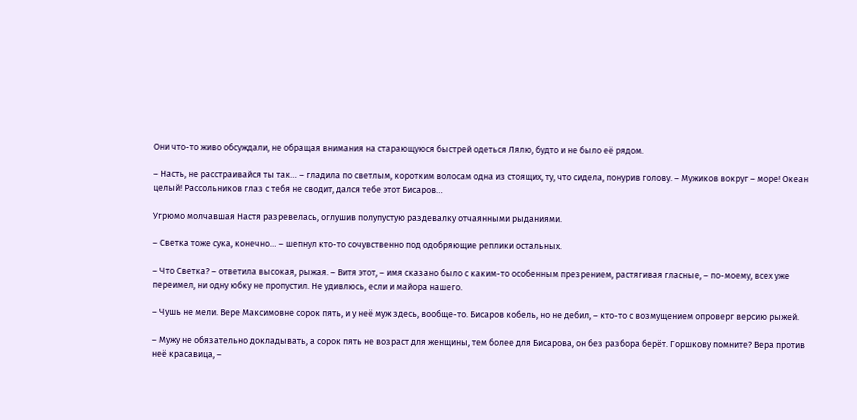Они что-то живо обсуждали, не обращая внимания на старающуюся быстрей одеться Лялю, будто и не было её рядом.

– Насть, не расстраивайся ты так… – гладила по светлым, коротким волосам одна из стоящих, ту, что сидела, понурив голову. – Мужиков вокруг – море! Океан целый! Рассольников глаз с тебя не сводит, дался тебе этот Бисаров…

Угрюмо молчавшая Настя разревелась, оглушив полупустую раздевалку отчаянными рыданиями.

– Светка тоже сука, конечно… – шепнул кто-то сочувственно под одобряющие реплики остальных.

– Что Светка? – ответила высокая, рыжая. – Витя этот, – имя сказано было с каким-то особенным презрением, растягивая гласные, – по-моему, всех уже переимел, ни одну юбку не пропустил. Не удивлюсь, если и майора нашего.

– Чушь не мели. Вере Максимовне сорок пять, и у неё муж здесь, вообще-то. Бисаров кобель, но не дебил, – кто-то с возмущением опроверг версию рыжей.

– Мужу не обязательно докладывать, а сорок пять не возраст для женщины, тем более для Бисарова, он без разбора берёт. Горшкову помните? Вера против неё красавица, –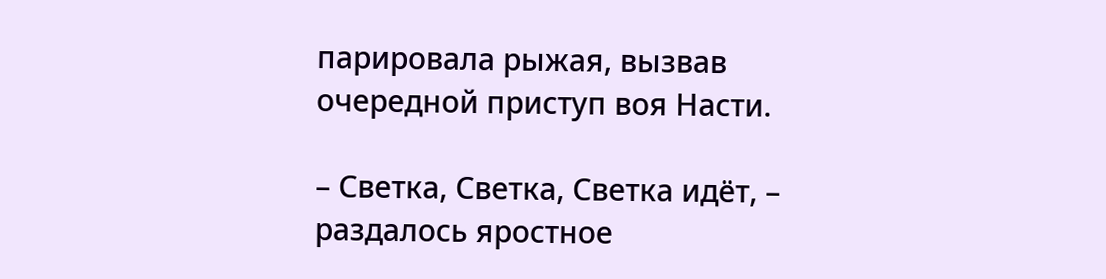парировала рыжая, вызвав очередной приступ воя Насти.

– Светка, Светка, Светка идёт, – раздалось яростное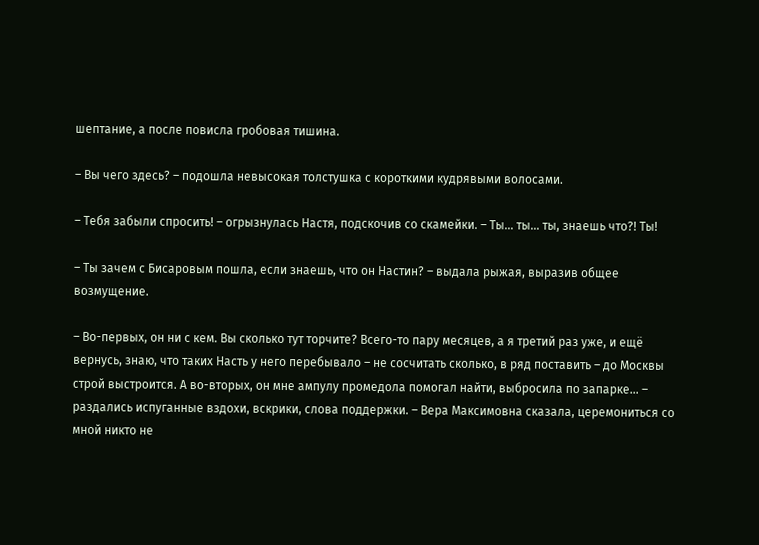шептание, а после повисла гробовая тишина.

– Вы чего здесь? – подошла невысокая толстушка с короткими кудрявыми волосами.

– Тебя забыли спросить! – огрызнулась Настя, подскочив со скамейки. – Ты… ты… ты, знаешь что?! Ты!

– Ты зачем с Бисаровым пошла, если знаешь, что он Настин? – выдала рыжая, выразив общее возмущение.

– Во-первых, он ни с кем. Вы сколько тут торчите? Всего-то пару месяцев, а я третий раз уже, и ещё вернусь, знаю, что таких Насть у него перебывало – не сосчитать сколько, в ряд поставить – до Москвы строй выстроится. А во-вторых, он мне ампулу промедола помогал найти, выбросила по запарке… – раздались испуганные вздохи, вскрики, слова поддержки. – Вера Максимовна сказала, церемониться со мной никто не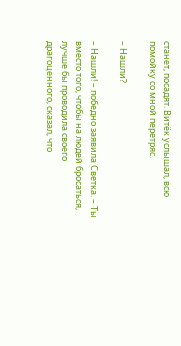станет, посадят. Витёк услышал, всю помойку со мной перетряс.

– Нашли?

– Нашли! – победно заявила Светка. – Ты вместо того, чтобы на людей бросаться, лучше бы проводила своего драгоценного, сказал, что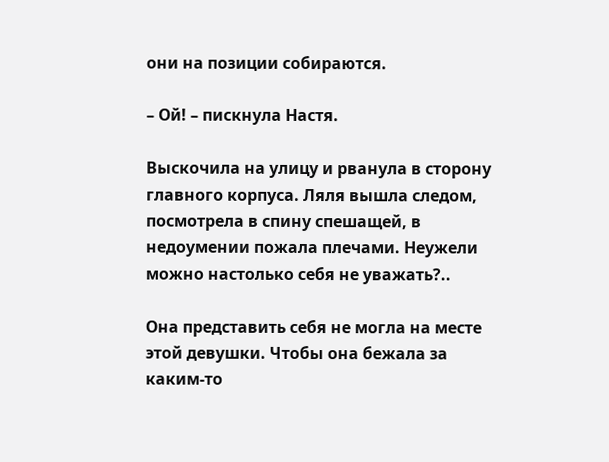они на позиции собираются.

– Ой! – пискнула Настя.

Выскочила на улицу и рванула в сторону главного корпуса. Ляля вышла следом, посмотрела в спину спешащей, в недоумении пожала плечами. Неужели можно настолько себя не уважать?..

Она представить себя не могла на месте этой девушки. Чтобы она бежала за каким-то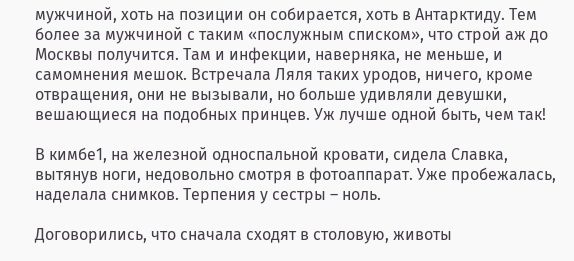мужчиной, хоть на позиции он собирается, хоть в Антарктиду. Тем более за мужчиной с таким «послужным списком», что строй аж до Москвы получится. Там и инфекции, наверняка, не меньше, и самомнения мешок. Встречала Ляля таких уродов, ничего, кроме отвращения, они не вызывали, но больше удивляли девушки, вешающиеся на подобных принцев. Уж лучше одной быть, чем так!

В кимбе1, на железной односпальной кровати, сидела Славка, вытянув ноги, недовольно смотря в фотоаппарат. Уже пробежалась, наделала снимков. Терпения у сестры – ноль.

Договорились, что сначала сходят в столовую, животы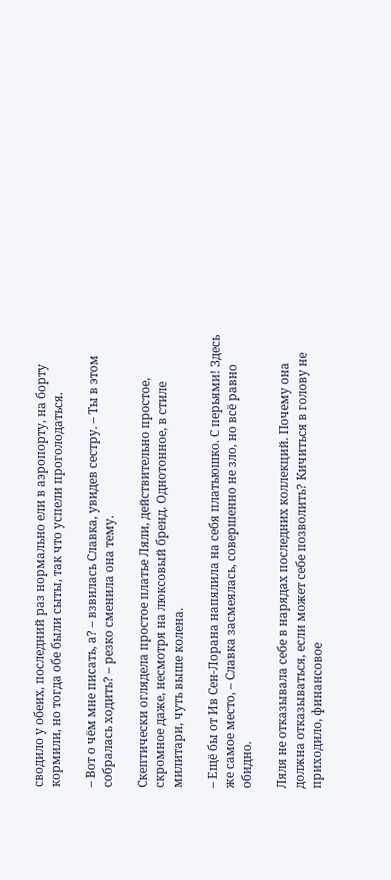сводило у обеих, последний раз нормально ели в аэропорту, на борту кормили, но тогда обе были сыты, так что успели проголодаться.

– Вот о чём мне писать, а? – взвилась Славка, увидев сестру. – Ты в этом собралась ходить? – резко сменила она тему.

Скептически оглядела простое платье Ляли, действительно простое, скромное даже, несмотря на люксовый бренд. Однотонное, в стиле милитари, чуть выше колена.

– Ещё бы от Ив Сен-Лорана напялила на себя платьюшко. С перьями! Здесь же самое место, – Славка засмеялась, совершенно не зло, но всё равно обидно.

Ляля не отказывала себе в нарядах последних коллекций. Почему она должна отказываться, если может себе позволить? Кичиться в голову не приходило, финансовое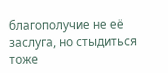благополучие не её заслуга, но стыдиться тоже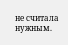не считала нужным.